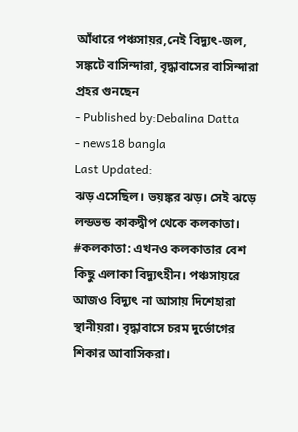আঁধারে পঞ্চসায়র,নেই বিদ্যুৎ-জল, সঙ্কটে বাসিন্দারা, বৃদ্ধাবাসের বাসিন্দারা প্রহর গুনছেন
- Published by:Debalina Datta
- news18 bangla
Last Updated:
ঝড় এসেছিল। ভয়ঙ্কর ঝড়। সেই ঝড়ে লন্ডভন্ড কাকদ্বীপ থেকে কলকাতা।
#কলকাতা: এখনও কলকাতার বেশ কিছু এলাকা বিদ্যুৎহীন। পঞ্চসায়রে আজও বিদ্যুৎ না আসায় দিশেহারা স্থানীয়রা। বৃদ্ধাবাসে চরম দুর্ভোগের শিকার আবাসিকরা।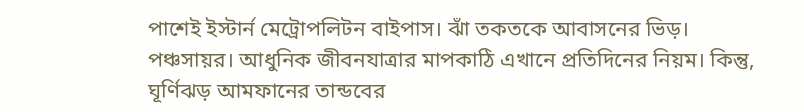পাশেই ইস্টার্ন মেট্রোপলিটন বাইপাস। ঝাঁ তকতকে আবাসনের ভিড়। পঞ্চসায়র। আধুনিক জীবনযাত্রার মাপকাঠি এখানে প্রতিদিনের নিয়ম। কিন্তু, ঘূর্ণিঝড় আমফানের তান্ডবের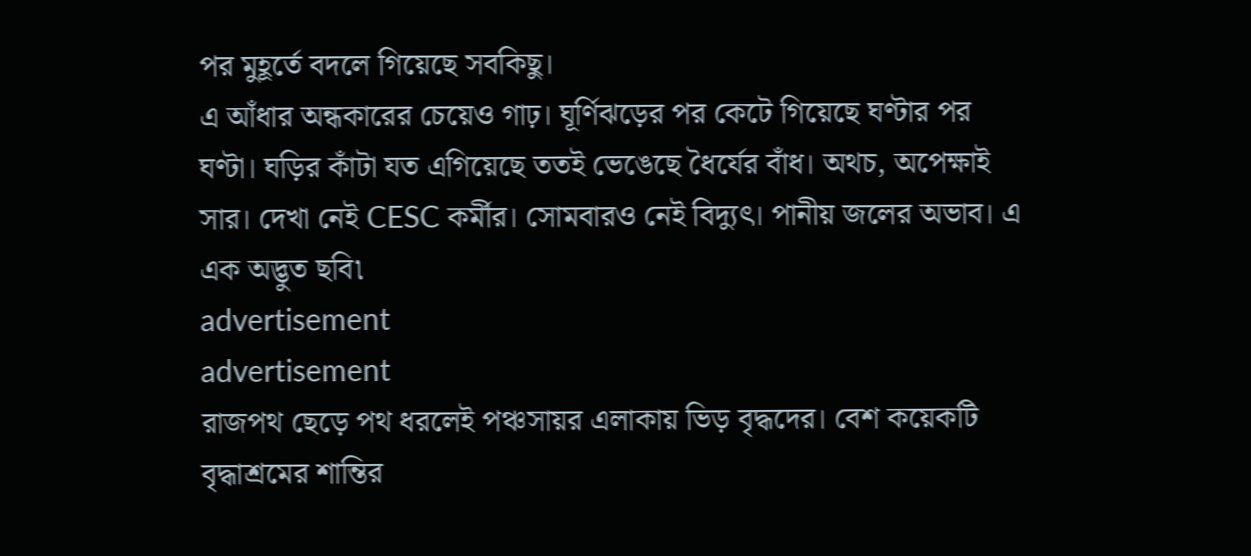পর মুহূর্তে বদলে গিয়েছে সবকিছু।
এ আঁধার অন্ধকারের চেয়েও গাঢ়। ঘূর্ণিঝড়ের পর কেটে গিয়েছে ঘণ্টার পর ঘণ্টা। ঘড়ির কাঁটা যত এগিয়েছে ততই ভেঙেছে ধৈর্যের বাঁধ। অথচ, অপেক্ষাই সার। দেখা নেই CESC কর্মীর। সোমবারও নেই বিদ্যুৎ। পানীয় জলের অভাব। এ এক অদ্ভুত ছবি৷
advertisement
advertisement
রাজপথ ছেড়ে পথ ধরলেই পঞ্চসায়র এলাকায় ভিড় বৃদ্ধদের। বেশ কয়েকটি বৃদ্ধাশ্রমের শান্তির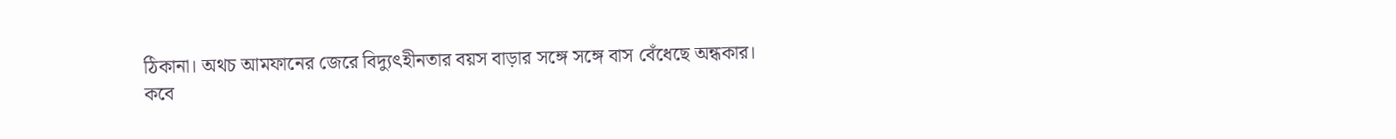ঠিকানা। অথচ আমফানের জেরে বিদ্যুৎহীনতার বয়স বাড়ার সঙ্গে সঙ্গে বাস বেঁধেছে অন্ধকার। কবে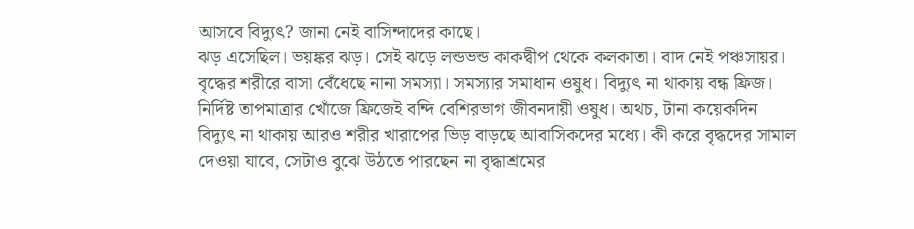আসবে বিদ্যুৎ? জানা নেই বাসিন্দাদের কাছে।
ঝড় এসেছিল। ভয়ঙ্কর ঝড়। সেই ঝড়ে লন্ডভন্ড কাকদ্বীপ থেকে কলকাতা। বাদ নেই পঞ্চসায়র। বৃদ্ধের শরীরে বাসা বেঁধেছে নানা সমস্যা। সমস্যার সমাধান ওষুধ। বিদ্যুৎ না থাকায় বন্ধ ফ্রিজ। নির্দিষ্ট তাপমাত্রার খোঁজে ফ্রিজেই বন্দি বেশিরভাগ জীবনদায়ী ওষুধ। অথচ, টানা কয়েকদিন বিদ্যুৎ না থাকায় আরও শরীর খারাপের ভিড় বাড়ছে আবাসিকদের মধ্যে। কী করে বৃদ্ধদের সামাল দেওয়া যাবে, সেটাও বুঝে উঠতে পারছেন না বৃদ্ধাশ্রমের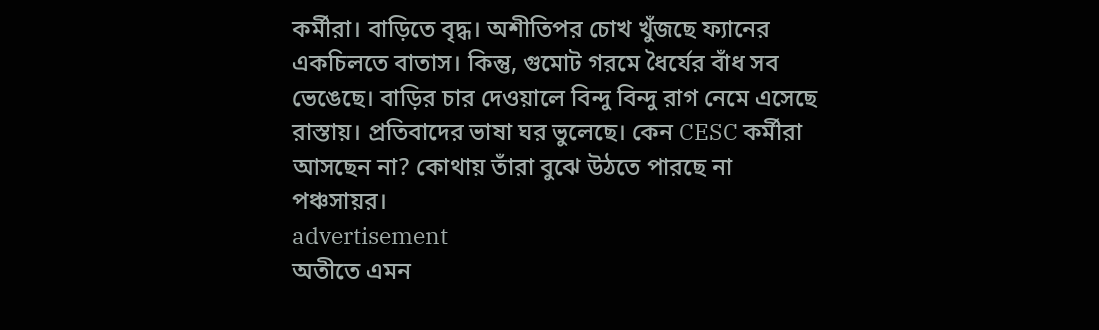কর্মীরা। বাড়িতে বৃদ্ধ। অশীতিপর চোখ খুঁজছে ফ্যানের একচিলতে বাতাস। কিন্তু, গুমোট গরমে ধৈর্যের বাঁধ সব ভেঙেছে। বাড়ির চার দেওয়ালে বিন্দু বিন্দু রাগ নেমে এসেছে রাস্তায়। প্রতিবাদের ভাষা ঘর ভুলেছে। কেন CESC কর্মীরা আসছেন না? কোথায় তাঁরা বুঝে উঠতে পারছে না পঞ্চসায়র।
advertisement
অতীতে এমন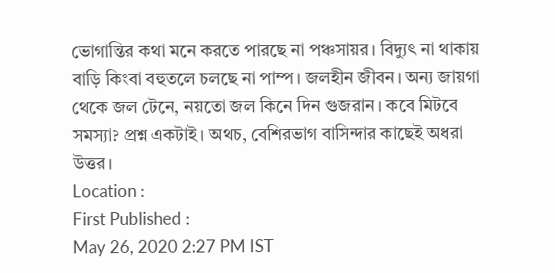ভোগান্তির কথা মনে করতে পারছে না পঞ্চসায়র। বিদ্যুৎ না থাকায় বাড়ি কিংবা বহুতলে চলছে না পাম্প। জলহীন জীবন। অন্য জায়গা থেকে জল টেনে, নয়তো জল কিনে দিন গুজরান। কবে মিটবে সমস্যা? প্রশ্ন একটাই। অথচ, বেশিরভাগ বাসিন্দার কাছেই অধরা উত্তর।
Location :
First Published :
May 26, 2020 2:27 PM IST